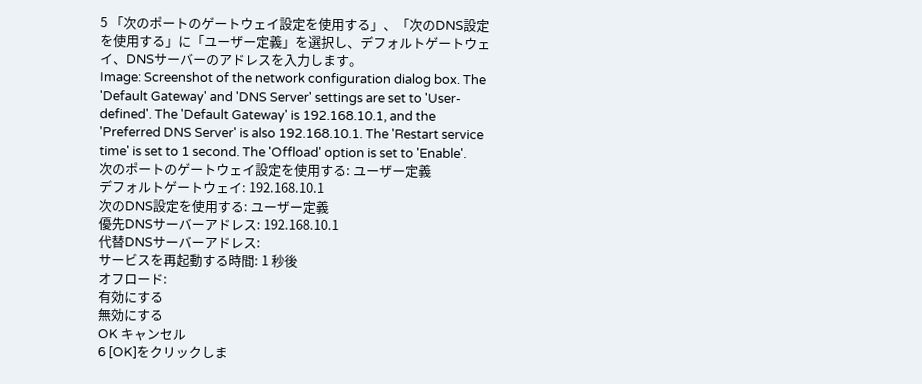5 「次のポートのゲートウェイ設定を使用する」、「次のDNS設定を使用する」に「ユーザー定義」を選択し、デフォルトゲートウェイ、DNSサーバーのアドレスを入力します。
Image: Screenshot of the network configuration dialog box. The 'Default Gateway' and 'DNS Server' settings are set to 'User-defined'. The 'Default Gateway' is 192.168.10.1, and the 'Preferred DNS Server' is also 192.168.10.1. The 'Restart service time' is set to 1 second. The 'Offload' option is set to 'Enable'.
次のポートのゲートウェイ設定を使用する: ユーザー定義
デフォルトゲートウェイ: 192.168.10.1
次のDNS設定を使用する: ユーザー定義
優先DNSサーバーアドレス: 192.168.10.1
代替DNSサーバーアドレス:
サービスを再起動する時間: 1 秒後
オフロード:
有効にする
無効にする
OK キャンセル
6 [OK]をクリックしま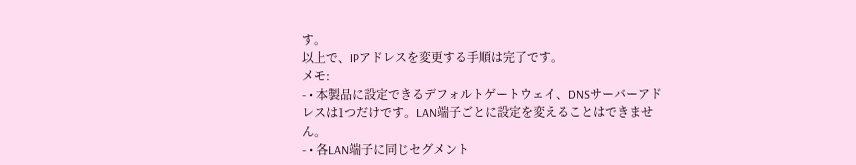す。
以上で、IPアドレスを変更する手順は完了です。
メモ:
- • 本製品に設定できるデフォルトゲートウェイ、DNSサーバーアドレスは1つだけです。LAN端子ごとに設定を変えることはできません。
- • 各LAN端子に同じセグメント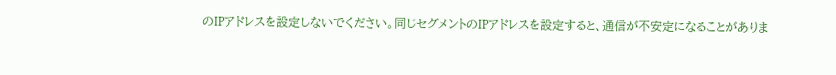のIPアドレスを設定しないでください。同じセグメントのIPアドレスを設定すると、通信が不安定になることがありま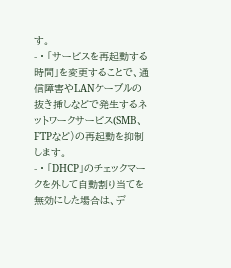す。
- • 「サービスを再起動する時間」を変更することで、通信障害やLANケーブルの抜き挿しなどで発生するネットワークサービス(SMB、FTPなど)の再起動を抑制します。
- • 「DHCP」のチェックマークを外して自動割り当てを無効にした場合は、デ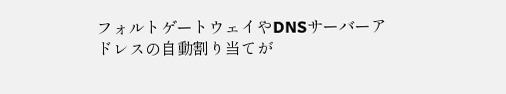フォルトゲートウェイやDNSサーバーアドレスの自動割り当てが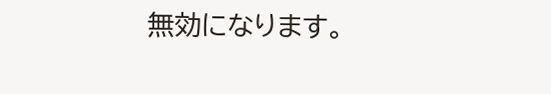無効になります。